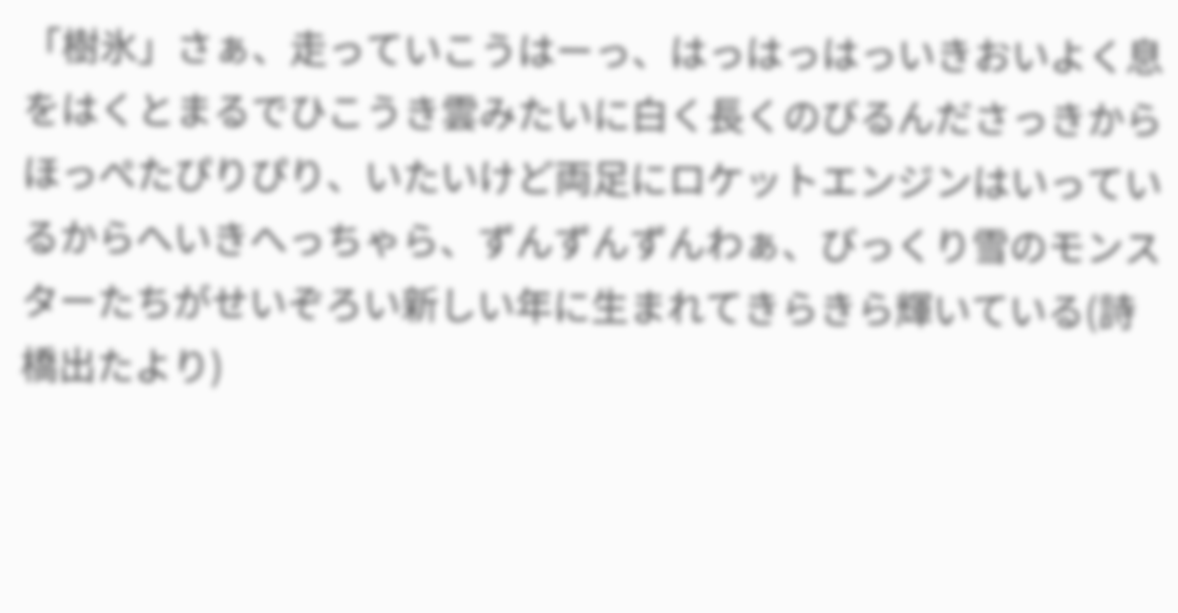「樹氷」さぁ、走っていこうはーっ、はっはっはっいきおいよく息をはくとまるでひこうき雲みたいに白く長くのびるんださっきからほっぺたぴりぴり、いたいけど両足にロケットエンジンはいっているからへいきへっちゃら、ずんずんずんわぁ、びっくり雪のモンスターたちがせいぞろい新しい年に生まれてきらきら輝いている(詩 橋出たより)